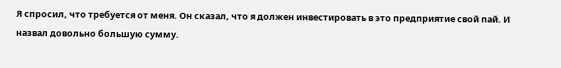Я спросил, что требуется от меня. Он сказал, что я должен инвестировать в это предприятие свой пай. И назвал довольно большую сумму.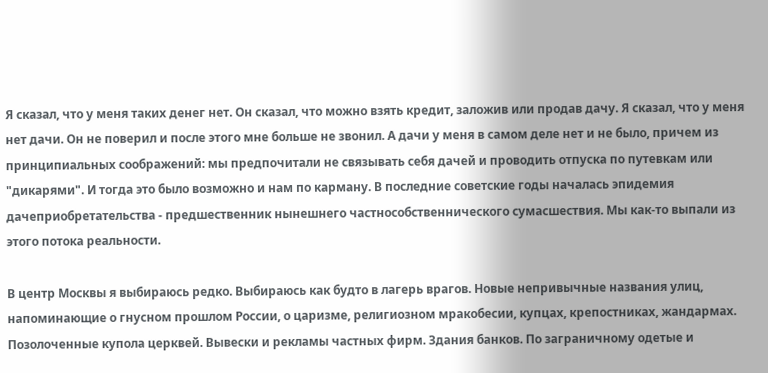Я сказал, что у меня таких денег нет. Он сказал, что можно взять кредит, заложив или продав дачу. Я сказал, что у меня нет дачи. Он не поверил и после этого мне больше не звонил. А дачи у меня в самом деле нет и не было, причем из принципиальных соображений: мы предпочитали не связывать себя дачей и проводить отпуска по путевкам или "дикарями". И тогда это было возможно и нам по карману. В последние советские годы началась эпидемия дачеприобретательства - предшественник нынешнего частнособственнического сумасшествия. Мы как-то выпали из этого потока реальности.

В центр Москвы я выбираюсь редко. Выбираюсь как будто в лагерь врагов. Новые непривычные названия улиц, напоминающие о гнусном прошлом России, о царизме, религиозном мракобесии, купцах, крепостниках, жандармах. Позолоченные купола церквей. Вывески и рекламы частных фирм. Здания банков. По заграничному одетые и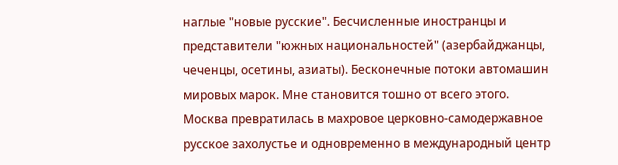наглые "новые русские". Бесчисленные иностранцы и представители "южных национальностей" (азербайджанцы, чеченцы, осетины, азиаты). Бесконечные потоки автомашин мировых марок. Мне становится тошно от всего этого. Москва превратилась в махровое церковно-самодержавное русское захолустье и одновременно в международный центр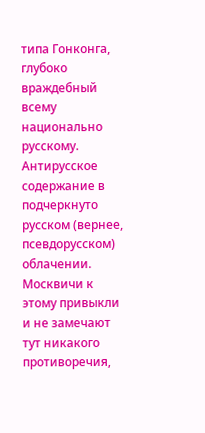типа Гонконга, глубоко враждебный всему национально русскому. Антирусское содержание в подчеркнуто русском (вернее, псевдорусском) облачении. Москвичи к этому привыкли и не замечают тут никакого противоречия,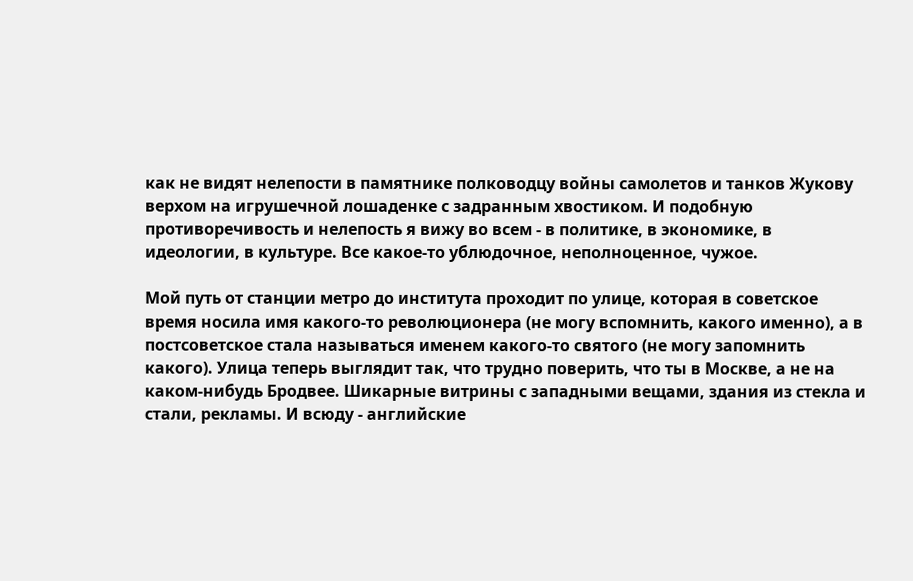как не видят нелепости в памятнике полководцу войны самолетов и танков Жукову верхом на игрушечной лошаденке с задранным хвостиком. И подобную противоречивость и нелепость я вижу во всем - в политике, в экономике, в идеологии, в культуре. Все какое-то ублюдочное, неполноценное, чужое.

Мой путь от станции метро до института проходит по улице, которая в советское время носила имя какого-то революционера (не могу вспомнить, какого именно), а в постсоветское стала называться именем какого-то святого (не могу запомнить какого). Улица теперь выглядит так, что трудно поверить, что ты в Москве, а не на каком-нибудь Бродвее. Шикарные витрины с западными вещами, здания из стекла и стали, рекламы. И всюду - английские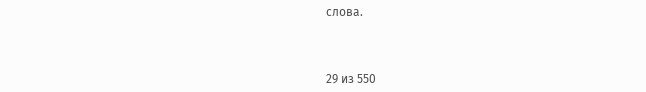слова.



29 из 550